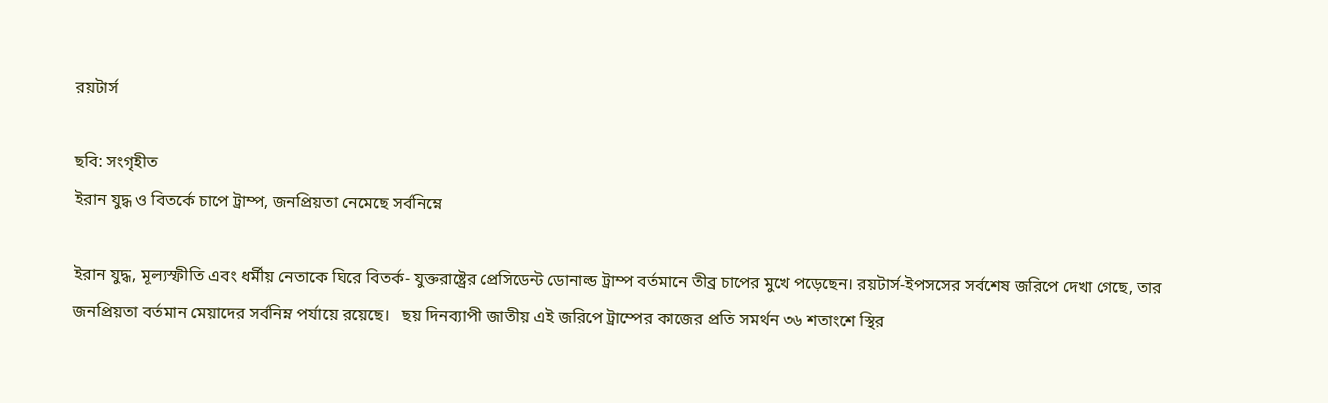রয়টার্স

ছবি: সংগৃহীত
ইরান যুদ্ধ ও বিতর্কে চাপে ট্রাম্প, জনপ্রিয়তা নেমেছে সর্বনিম্নে

ইরান যুদ্ধ, মূল্যস্ফীতি এবং ধর্মীয় নেতাকে ঘিরে বিতর্ক- যুক্তরাষ্ট্রের প্রেসিডেন্ট ডোনাল্ড ট্রাম্প বর্তমানে তীব্র চাপের মুখে পড়েছেন। রয়টার্স-ইপসসের সর্বশেষ জরিপে দেখা গেছে, তার জনপ্রিয়তা বর্তমান মেয়াদের সর্বনিম্ন পর্যায়ে রয়েছে।   ছয় দিনব্যাপী জাতীয় এই জরিপে ট্রাম্পের কাজের প্রতি সমর্থন ৩৬ শতাংশে স্থির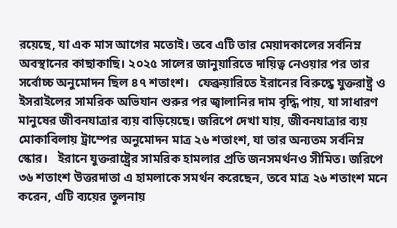রয়েছে, যা এক মাস আগের মতোই। তবে এটি তার মেয়াদকালের সর্বনিম্ন অবস্থানের কাছাকাছি। ২০২৫ সালের জানুয়ারিতে দায়িত্ব নেওয়ার পর তার সর্বোচ্চ অনুমোদন ছিল ৪৭ শতাংশ।   ফেব্রুয়ারিতে ইরানের বিরুদ্ধে যুক্তরাষ্ট্র ও ইসরাইলের সামরিক অভিযান শুরুর পর জ্বালানির দাম বৃদ্ধি পায়, যা সাধারণ মানুষের জীবনযাত্রার ব্যয় বাড়িয়েছে। জরিপে দেখা যায়, জীবনযাত্রার ব্যয় মোকাবিলায় ট্রাম্পের অনুমোদন মাত্র ২৬ শতাংশ, যা তার অন্যতম সর্বনিম্ন স্কোর।   ইরানে যুক্তরাষ্ট্রের সামরিক হামলার প্রতি জনসমর্থনও সীমিত। জরিপে ৩৬ শতাংশ উত্তরদাতা এ হামলাকে সমর্থন করেছেন, তবে মাত্র ২৬ শতাংশ মনে করেন, এটি ব্যয়ের তুলনায়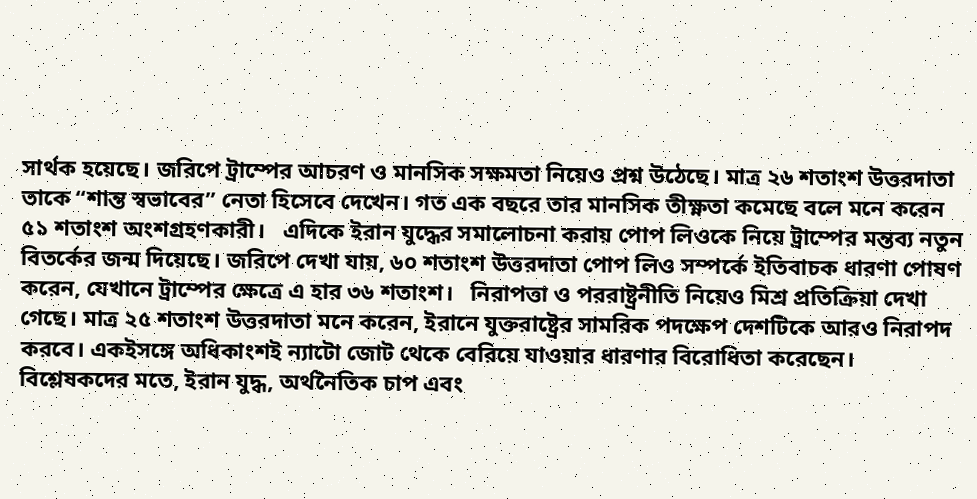সার্থক হয়েছে। জরিপে ট্রাম্পের আচরণ ও মানসিক সক্ষমতা নিয়েও প্রশ্ন উঠেছে। মাত্র ২৬ শতাংশ উত্তরদাতা তাকে “শান্ত স্বভাবের” নেতা হিসেবে দেখেন। গত এক বছরে তার মানসিক তীক্ষ্ণতা কমেছে বলে মনে করেন ৫১ শতাংশ অংশগ্রহণকারী।   এদিকে ইরান যুদ্ধের সমালোচনা করায় পোপ লিওকে নিয়ে ট্রাম্পের মন্তব্য নতুন বিতর্কের জন্ম দিয়েছে। জরিপে দেখা যায়, ৬০ শতাংশ উত্তরদাতা পোপ লিও সম্পর্কে ইতিবাচক ধারণা পোষণ করেন, যেখানে ট্রাম্পের ক্ষেত্রে এ হার ৩৬ শতাংশ।   নিরাপত্তা ও পররাষ্ট্রনীতি নিয়েও মিশ্র প্রতিক্রিয়া দেখা গেছে। মাত্র ২৫ শতাংশ উত্তরদাতা মনে করেন, ইরানে যুক্তরাষ্ট্রের সামরিক পদক্ষেপ দেশটিকে আরও নিরাপদ করবে। একইসঙ্গে অধিকাংশই ন্যাটো জোট থেকে বেরিয়ে যাওয়ার ধারণার বিরোধিতা করেছেন।   বিশ্লেষকদের মতে, ইরান যুদ্ধ, অর্থনৈতিক চাপ এবং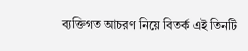ব্যক্তিগত আচরণ নিয়ে বিতর্ক এই তিনটি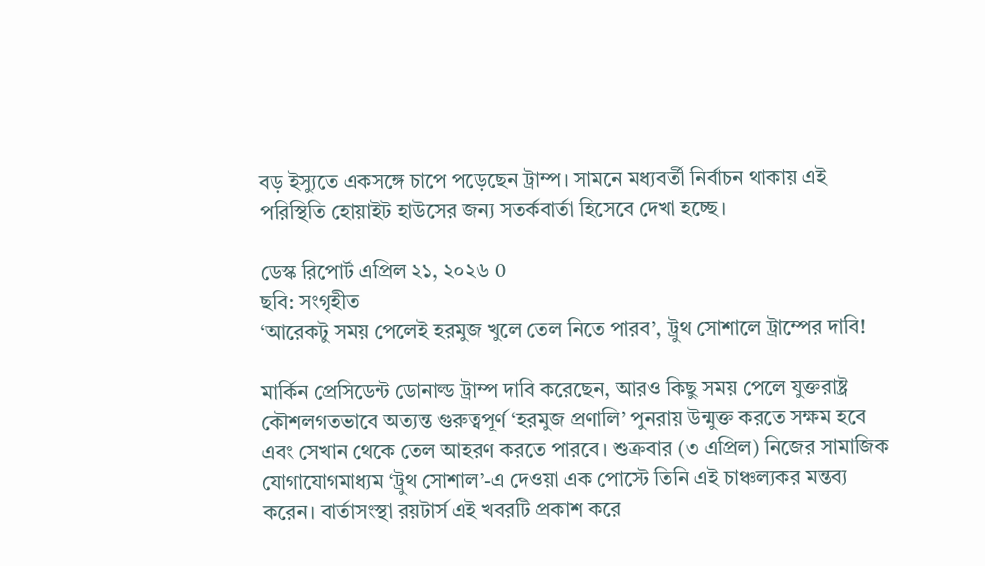বড় ইস্যুতে একসঙ্গে চাপে পড়েছেন ট্রাম্প। সামনে মধ্যবর্তী নির্বাচন থাকায় এই পরিস্থিতি হোয়াইট হাউসের জন্য সতর্কবার্তা হিসেবে দেখা হচ্ছে।

ডেস্ক রিপোর্ট এপ্রিল ২১, ২০২৬ 0
ছবি: সংগৃহীত
‘আরেকটু সময় পেলেই হরমুজ খুলে তেল নিতে পারব’, ট্রুথ সোশালে ট্রাম্পের দাবি!

মার্কিন প্রেসিডেন্ট ডোনাল্ড ট্রাম্প দাবি করেছেন, আরও কিছু সময় পেলে যুক্তরাষ্ট্র কৌশলগতভাবে অত্যন্ত গুরুত্বপূর্ণ ‘হরমুজ প্রণালি’ পুনরায় উন্মুক্ত করতে সক্ষম হবে এবং সেখান থেকে তেল আহরণ করতে পারবে। শুক্রবার (৩ এপ্রিল) নিজের সামাজিক যোগাযোগমাধ্যম ‘ট্রুথ সোশাল’-এ দেওয়া এক পোস্টে তিনি এই চাঞ্চল্যকর মন্তব্য করেন। বার্তাসংস্থা রয়টার্স এই খবরটি প্রকাশ করে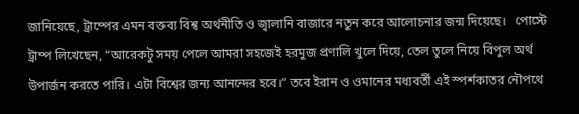জানিয়েছে, ট্রাম্পের এমন বক্তব্য বিশ্ব অর্থনীতি ও জ্বালানি বাজারে নতুন করে আলোচনার জন্ম দিয়েছে।   পোস্টে ট্রাম্প লিখেছেন, “আরেকটু সময় পেলে আমরা সহজেই হরমুজ প্রণালি খুলে দিয়ে, তেল তুলে নিয়ে বিপুল অর্থ উপার্জন করতে পারি। এটা বিশ্বের জন্য আনন্দের হবে।” তবে ইরান ও ওমানের মধ্যবর্তী এই স্পর্শকাতর নৌপথে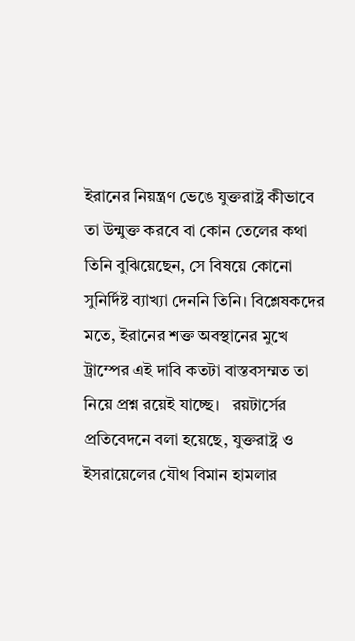ইরানের নিয়ন্ত্রণ ভেঙে যুক্তরাষ্ট্র কীভাবে তা উন্মুক্ত করবে বা কোন তেলের কথা তিনি বুঝিয়েছেন, সে বিষয়ে কোনো সুনির্দিষ্ট ব্যাখ্যা দেননি তিনি। বিশ্লেষকদের মতে, ইরানের শক্ত অবস্থানের মুখে ট্রাম্পের এই দাবি কতটা বাস্তবসম্মত তা নিয়ে প্রশ্ন রয়েই যাচ্ছে।   রয়টার্সের প্রতিবেদনে বলা হয়েছে, যুক্তরাষ্ট্র ও ইসরায়েলের যৌথ বিমান হামলার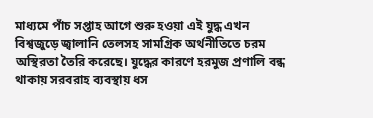মাধ্যমে পাঁচ সপ্তাহ আগে শুরু হওয়া এই যুদ্ধ এখন বিশ্বজুড়ে জ্বালানি তেলসহ সামগ্রিক অর্থনীতিতে চরম অস্থিরতা তৈরি করেছে। যুদ্ধের কারণে হরমুজ প্রণালি বন্ধ থাকায় সরবরাহ ব্যবস্থায় ধস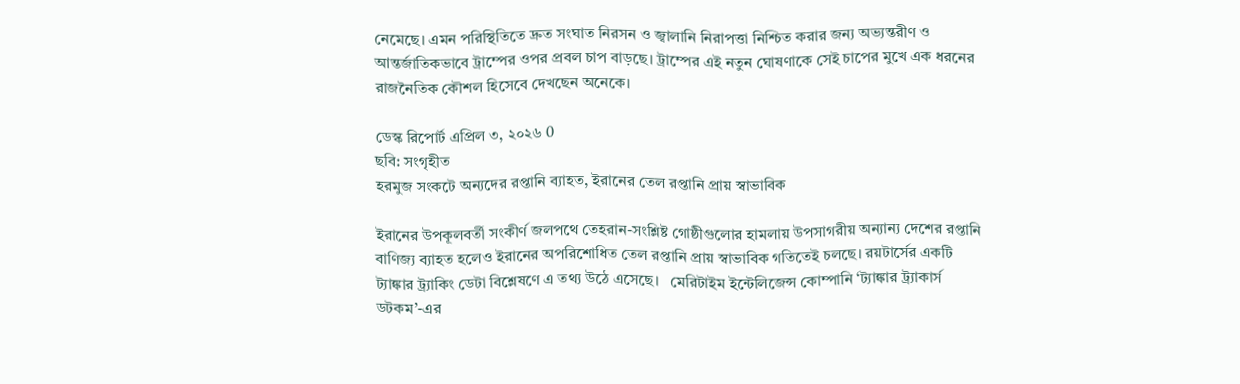নেমেছে। এমন পরিস্থিতিতে দ্রুত সংঘাত নিরসন ও জ্বালানি নিরাপত্তা নিশ্চিত করার জন্য অভ্যন্তরীণ ও আন্তর্জাতিকভাবে ট্রাম্পের ওপর প্রবল চাপ বাড়ছে। ট্রাম্পের এই নতুন ঘোষণাকে সেই চাপের মুখে এক ধরনের রাজনৈতিক কৌশল হিসেবে দেখছেন অনেকে।

ডেস্ক রিপোর্ট এপ্রিল ৩, ২০২৬ 0
ছবি: সংগৃহীত
হরমুজ সংকটে অন্যদের রপ্তানি ব্যাহত, ইরানের তেল রপ্তানি প্রায় স্বাভাবিক

ইরানের উপকূলবর্তী সংকীর্ণ জলপথে তেহরান-সংশ্লিষ্ট গোষ্ঠীগুলোর হামলায় উপসাগরীয় অন্যান্য দেশের রপ্তানি বাণিজ্য ব্যাহত হলেও ইরানের অপরিশোধিত তেল রপ্তানি প্রায় স্বাভাবিক গতিতেই চলছে। রয়টার্সের একটি ট্যাঙ্কার ট্র্যাকিং ডেটা বিশ্লেষণে এ তথ্য উঠে এসেছে।   মেরিটাইম ইন্টেলিজেন্স কোম্পানি ‘ট্যাঙ্কার ট্র্যাকার্স ডটকম’-এর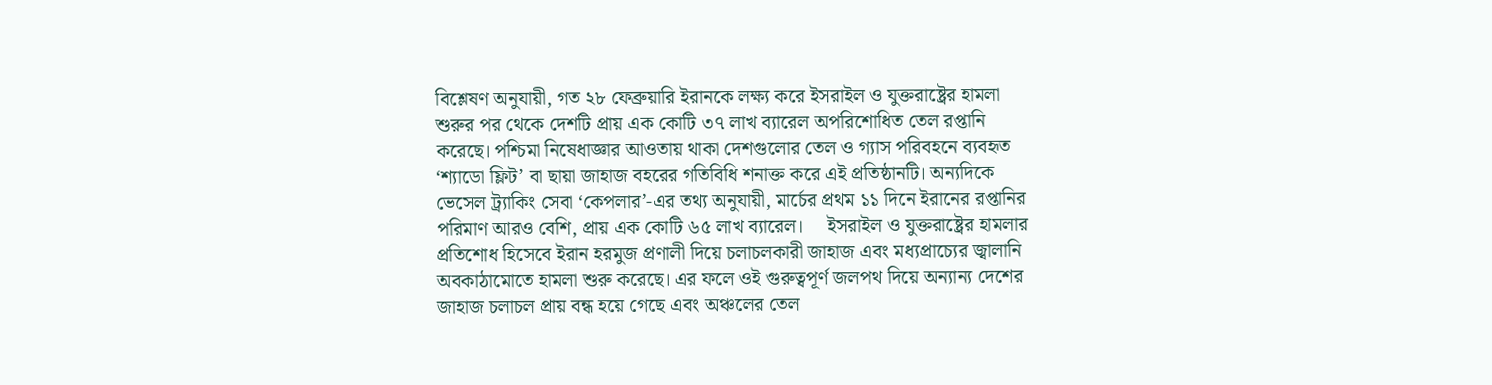বিশ্লেষণ অনুযায়ী, গত ২৮ ফেব্রুয়ারি ইরানকে লক্ষ্য করে ইসরাইল ও যুক্তরাষ্ট্রের হামলা শুরুর পর থেকে দেশটি প্রায় এক কোটি ৩৭ লাখ ব্যারেল অপরিশোধিত তেল রপ্তানি করেছে। পশ্চিমা নিষেধাজ্ঞার আওতায় থাকা দেশগুলোর তেল ও গ্যাস পরিবহনে ব্যবহৃত ‘শ্যাডো ফ্লিট’ বা ছায়া জাহাজ বহরের গতিবিধি শনাক্ত করে এই প্রতিষ্ঠানটি। অন্যদিকে ভেসেল ট্র্যাকিং সেবা ‘কেপলার’-এর তথ্য অনুযায়ী, মার্চের প্রথম ১১ দিনে ইরানের রপ্তানির পরিমাণ আরও বেশি, প্রায় এক কোটি ৬৫ লাখ ব্যারেল।     ইসরাইল ও যুক্তরাষ্ট্রের হামলার প্রতিশোধ হিসেবে ইরান হরমুজ প্রণালী দিয়ে চলাচলকারী জাহাজ এবং মধ্যপ্রাচ্যের জ্বালানি অবকাঠামোতে হামলা শুরু করেছে। এর ফলে ওই গুরুত্বপূর্ণ জলপথ দিয়ে অন্যান্য দেশের জাহাজ চলাচল প্রায় বন্ধ হয়ে গেছে এবং অঞ্চলের তেল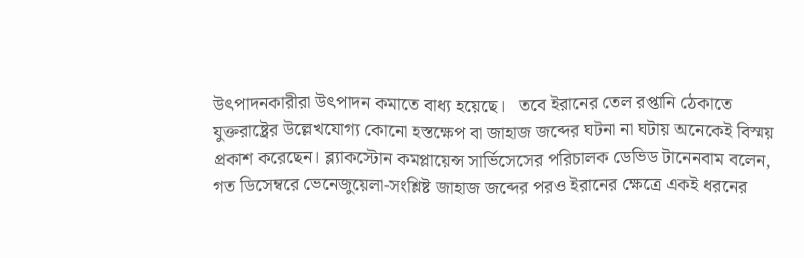উৎপাদনকারীরা উৎপাদন কমাতে বাধ্য হয়েছে।   তবে ইরানের তেল রপ্তানি ঠেকাতে যুক্তরাষ্ট্রের উল্লেখযোগ্য কোনো হস্তক্ষেপ বা জাহাজ জব্দের ঘটনা না ঘটায় অনেকেই বিস্ময় প্রকাশ করেছেন। ব্ল্যাকস্টোন কমপ্লায়েন্স সার্ভিসেসের পরিচালক ডেভিড টানেনবাম বলেন, গত ডিসেম্বরে ভেনেজুয়েলা-সংশ্লিষ্ট জাহাজ জব্দের পরও ইরানের ক্ষেত্রে একই ধরনের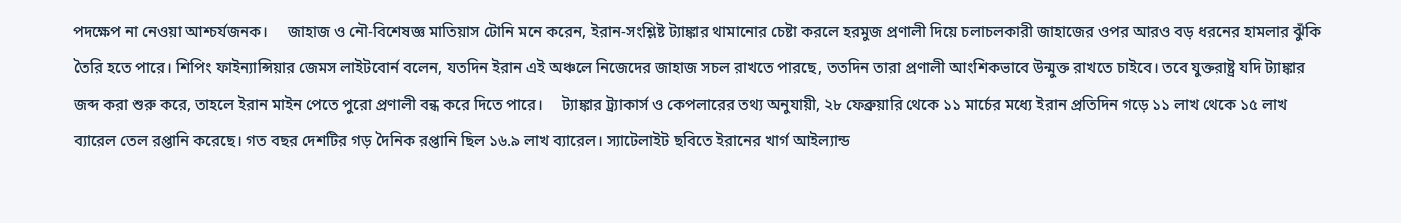পদক্ষেপ না নেওয়া আশ্চর্যজনক।     জাহাজ ও নৌ-বিশেষজ্ঞ মাতিয়াস টোনি মনে করেন, ইরান-সংশ্লিষ্ট ট্যাঙ্কার থামানোর চেষ্টা করলে হরমুজ প্রণালী দিয়ে চলাচলকারী জাহাজের ওপর আরও বড় ধরনের হামলার ঝুঁকি তৈরি হতে পারে। শিপিং ফাইন্যান্সিয়ার জেমস লাইটবোর্ন বলেন, যতদিন ইরান এই অঞ্চলে নিজেদের জাহাজ সচল রাখতে পারছে, ততদিন তারা প্রণালী আংশিকভাবে উন্মুক্ত রাখতে চাইবে। তবে যুক্তরাষ্ট্র যদি ট্যাঙ্কার জব্দ করা শুরু করে, তাহলে ইরান মাইন পেতে পুরো প্রণালী বন্ধ করে দিতে পারে।     ট্যাঙ্কার ট্র্যাকার্স ও কেপলারের তথ্য অনুযায়ী, ২৮ ফেব্রুয়ারি থেকে ১১ মার্চের মধ্যে ইরান প্রতিদিন গড়ে ১১ লাখ থেকে ১৫ লাখ ব্যারেল তেল রপ্তানি করেছে। গত বছর দেশটির গড় দৈনিক রপ্তানি ছিল ১৬.৯ লাখ ব্যারেল। স্যাটেলাইট ছবিতে ইরানের খার্গ আইল্যান্ড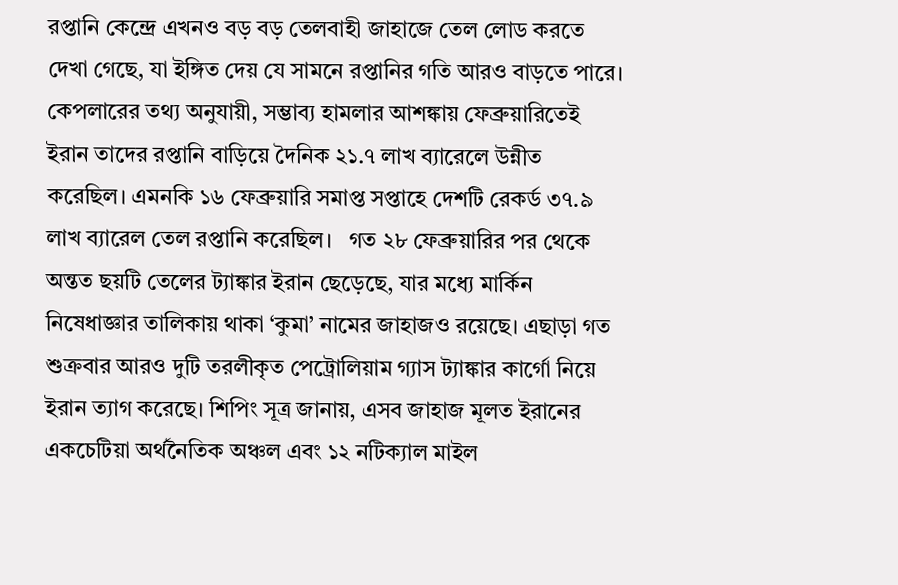রপ্তানি কেন্দ্রে এখনও বড় বড় তেলবাহী জাহাজে তেল লোড করতে দেখা গেছে, যা ইঙ্গিত দেয় যে সামনে রপ্তানির গতি আরও বাড়তে পারে।   কেপলারের তথ্য অনুযায়ী, সম্ভাব্য হামলার আশঙ্কায় ফেব্রুয়ারিতেই ইরান তাদের রপ্তানি বাড়িয়ে দৈনিক ২১.৭ লাখ ব্যারেলে উন্নীত করেছিল। এমনকি ১৬ ফেব্রুয়ারি সমাপ্ত সপ্তাহে দেশটি রেকর্ড ৩৭.৯ লাখ ব্যারেল তেল রপ্তানি করেছিল।   গত ২৮ ফেব্রুয়ারির পর থেকে অন্তত ছয়টি তেলের ট্যাঙ্কার ইরান ছেড়েছে, যার মধ্যে মার্কিন নিষেধাজ্ঞার তালিকায় থাকা ‘কুমা’ নামের জাহাজও রয়েছে। এছাড়া গত শুক্রবার আরও দুটি তরলীকৃত পেট্রোলিয়াম গ্যাস ট্যাঙ্কার কার্গো নিয়ে ইরান ত্যাগ করেছে। শিপিং সূত্র জানায়, এসব জাহাজ মূলত ইরানের একচেটিয়া অর্থনৈতিক অঞ্চল এবং ১২ নটিক্যাল মাইল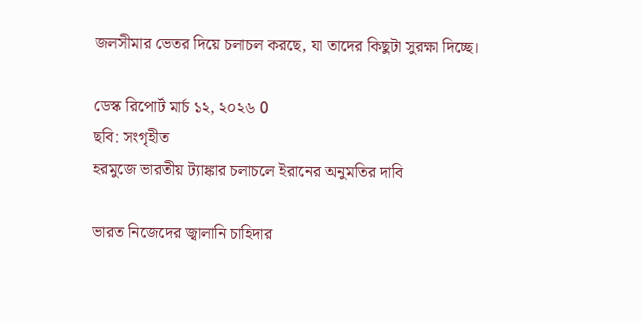জলসীমার ভেতর দিয়ে চলাচল করছে, যা তাদের কিছুটা সুরক্ষা দিচ্ছে।

ডেস্ক রিপোর্ট মার্চ ১২, ২০২৬ 0
ছবি: সংগৃহীত
হরমুজে ভারতীয় ট্যাঙ্কার চলাচলে ইরানের অনুমতির দাবি

ভারত নিজেদের জ্বালানি চাহিদার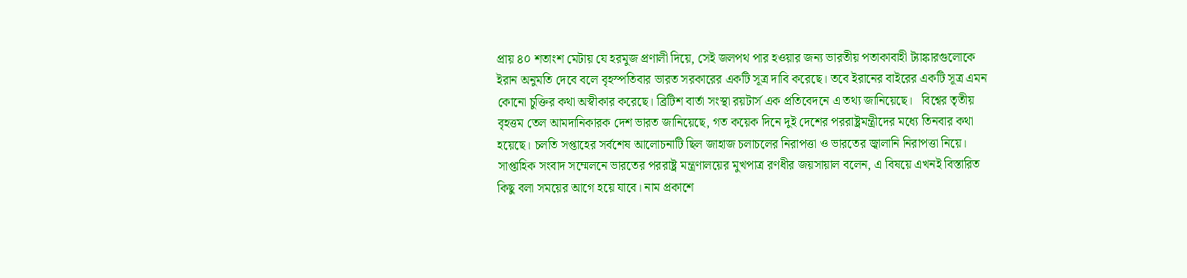প্রায় ৪০ শতাংশ মেটায় যে হরমুজ প্রণালী দিয়ে, সেই জলপথ পার হওয়ার জন্য ভারতীয় পতাকাবাহী ট্যাঙ্কারগুলোকে ইরান অনুমতি দেবে বলে বৃহস্পতিবার ভারত সরকারের একটি সূত্র দাবি করেছে। তবে ইরানের বাইরের একটি সূত্র এমন কোনো চুক্তির কথা অস্বীকার করেছে। ব্রিটিশ বার্তা সংস্থা রয়টার্স এক প্রতিবেদনে এ তথ্য জানিয়েছে।   বিশ্বের তৃতীয় বৃহত্তম তেল আমদানিকারক দেশ ভারত জানিয়েছে, গত কয়েক দিনে দুই দেশের পররাষ্ট্রমন্ত্রীদের মধ্যে তিনবার কথা হয়েছে। চলতি সপ্তাহের সর্বশেষ আলোচনাটি ছিল জাহাজ চলাচলের নিরাপত্তা ও ভারতের জ্বালানি নিরাপত্তা নিয়ে।     সাপ্তাহিক সংবাদ সম্মেলনে ভারতের পররাষ্ট্র মন্ত্রণালয়ের মুখপাত্র রণধীর জয়সায়াল বলেন, এ বিষয়ে এখনই বিস্তারিত কিছু বলা সময়ের আগে হয়ে যাবে। নাম প্রকাশে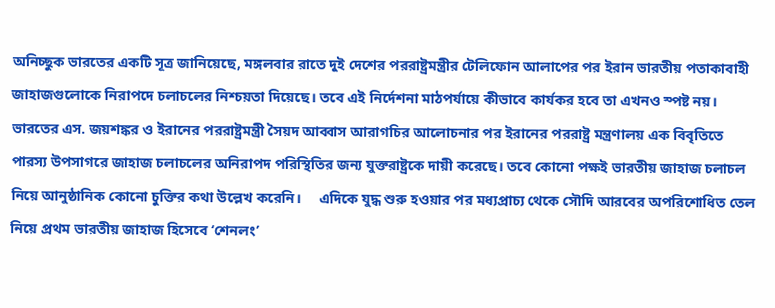অনিচ্ছুক ভারতের একটি সূত্র জানিয়েছে, মঙ্গলবার রাতে দুই দেশের পররাষ্ট্রমন্ত্রীর টেলিফোন আলাপের পর ইরান ভারতীয় পতাকাবাহী জাহাজগুলোকে নিরাপদে চলাচলের নিশ্চয়তা দিয়েছে। তবে এই নির্দেশনা মাঠপর্যায়ে কীভাবে কার্যকর হবে তা এখনও স্পষ্ট নয়।   ভারতের এস. জয়শঙ্কর ও ইরানের পররাষ্ট্রমন্ত্রী সৈয়দ আব্বাস আরাগচির আলোচনার পর ইরানের পররাষ্ট্র মন্ত্রণালয় এক বিবৃতিতে পারস্য উপসাগরে জাহাজ চলাচলের অনিরাপদ পরিস্থিতির জন্য যুক্তরাষ্ট্রকে দায়ী করেছে। তবে কোনো পক্ষই ভারতীয় জাহাজ চলাচল নিয়ে আনুষ্ঠানিক কোনো চুক্তির কথা উল্লেখ করেনি।     এদিকে যুদ্ধ শুরু হওয়ার পর মধ্যপ্রাচ্য থেকে সৌদি আরবের অপরিশোধিত তেল নিয়ে প্রথম ভারতীয় জাহাজ হিসেবে ‘শেনলং’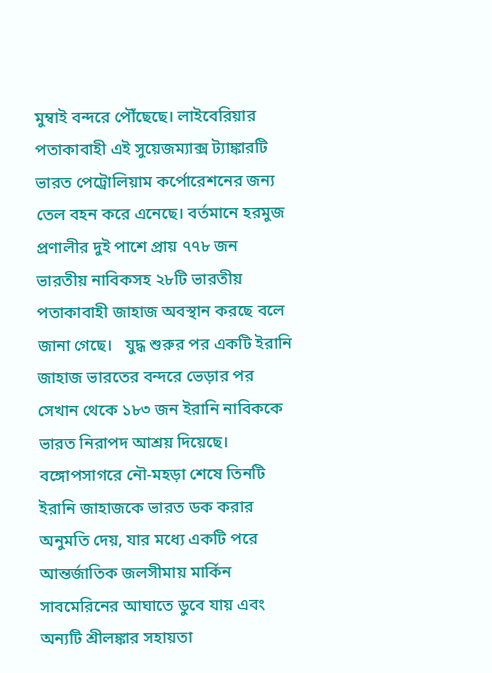মুম্বাই বন্দরে পৌঁছেছে। লাইবেরিয়ার পতাকাবাহী এই সুয়েজম্যাক্স ট্যাঙ্কারটি ভারত পেট্রোলিয়াম কর্পোরেশনের জন্য তেল বহন করে এনেছে। বর্তমানে হরমুজ প্রণালীর দুই পাশে প্রায় ৭৭৮ জন ভারতীয় নাবিকসহ ২৮টি ভারতীয় পতাকাবাহী জাহাজ অবস্থান করছে বলে জানা গেছে।   যুদ্ধ শুরুর পর একটি ইরানি জাহাজ ভারতের বন্দরে ভেড়ার পর সেখান থেকে ১৮৩ জন ইরানি নাবিককে ভারত নিরাপদ আশ্রয় দিয়েছে। বঙ্গোপসাগরে নৌ-মহড়া শেষে তিনটি ইরানি জাহাজকে ভারত ডক করার অনুমতি দেয়, যার মধ্যে একটি পরে আন্তর্জাতিক জলসীমায় মার্কিন সাবমেরিনের আঘাতে ডুবে যায় এবং অন্যটি শ্রীলঙ্কার সহায়তা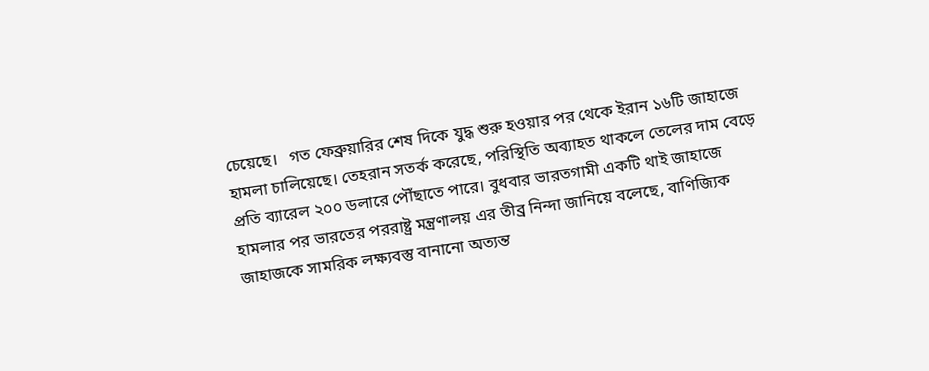চেয়েছে।   গত ফেব্রুয়ারির শেষ দিকে যুদ্ধ শুরু হওয়ার পর থেকে ইরান ১৬টি জাহাজে হামলা চালিয়েছে। তেহরান সতর্ক করেছে, পরিস্থিতি অব্যাহত থাকলে তেলের দাম বেড়ে প্রতি ব্যারেল ২০০ ডলারে পৌঁছাতে পারে। বুধবার ভারতগামী একটি থাই জাহাজে হামলার পর ভারতের পররাষ্ট্র মন্ত্রণালয় এর তীব্র নিন্দা জানিয়ে বলেছে, বাণিজ্যিক জাহাজকে সামরিক লক্ষ্যবস্তু বানানো অত্যন্ত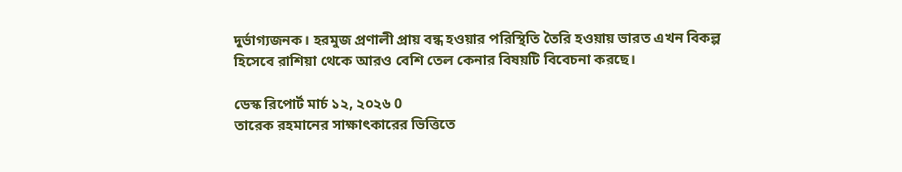দুর্ভাগ্যজনক। হরমুজ প্রণালী প্রায় বন্ধ হওয়ার পরিস্থিতি তৈরি হওয়ায় ভারত এখন বিকল্প হিসেবে রাশিয়া থেকে আরও বেশি তেল কেনার বিষয়টি বিবেচনা করছে।

ডেস্ক রিপোর্ট মার্চ ১২, ২০২৬ 0
তারেক রহমানের সাক্ষাৎকারের ভিত্তিতে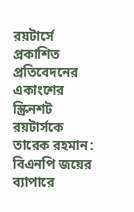রয়টার্সে প্রকাশিত প্রতিবেদনের একাংশের স্ক্রিনশট
রয়টার্সকে তারেক রহমান: বিএনপি জয়ের ব্যাপারে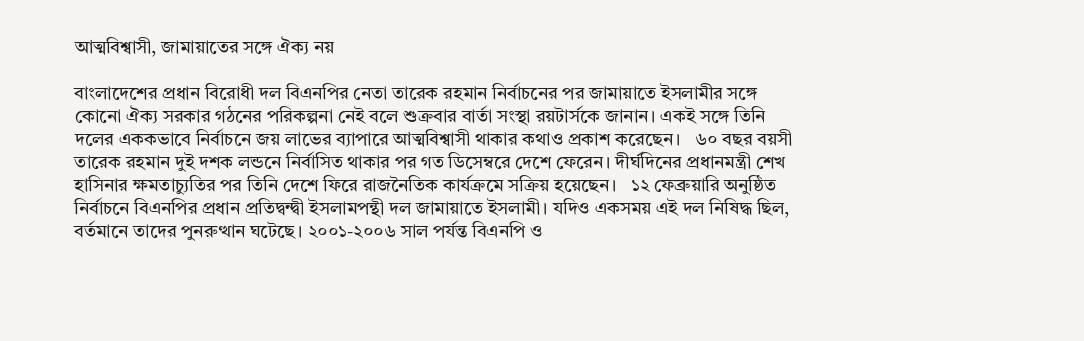আত্মবিশ্বাসী, জামায়াতের সঙ্গে ঐক্য নয়

বাংলাদেশের প্রধান বিরোধী দল বিএনপির নেতা তারেক রহমান নির্বাচনের পর জামায়াতে ইসলামীর সঙ্গে কোনো ঐক্য সরকার গঠনের পরিকল্পনা নেই বলে শুক্রবার বার্তা সংস্থা রয়টার্সকে জানান। একই সঙ্গে তিনি দলের এককভাবে নির্বাচনে জয় লাভের ব্যাপারে আত্মবিশ্বাসী থাকার কথাও প্রকাশ করেছেন।   ৬০ বছর বয়সী তারেক রহমান দুই দশক লন্ডনে নির্বাসিত থাকার পর গত ডিসেম্বরে দেশে ফেরেন। দীর্ঘদিনের প্রধানমন্ত্রী শেখ হাসিনার ক্ষমতাচ্যুতির পর তিনি দেশে ফিরে রাজনৈতিক কার্যক্রমে সক্রিয় হয়েছেন।   ১২ ফেব্রুয়ারি অনুষ্ঠিত নির্বাচনে বিএনপির প্রধান প্রতিদ্বন্দ্বী ইসলামপন্থী দল জামায়াতে ইসলামী। যদিও একসময় এই দল নিষিদ্ধ ছিল, বর্তমানে তাদের পুনরুত্থান ঘটেছে। ২০০১-২০০৬ সাল পর্যন্ত বিএনপি ও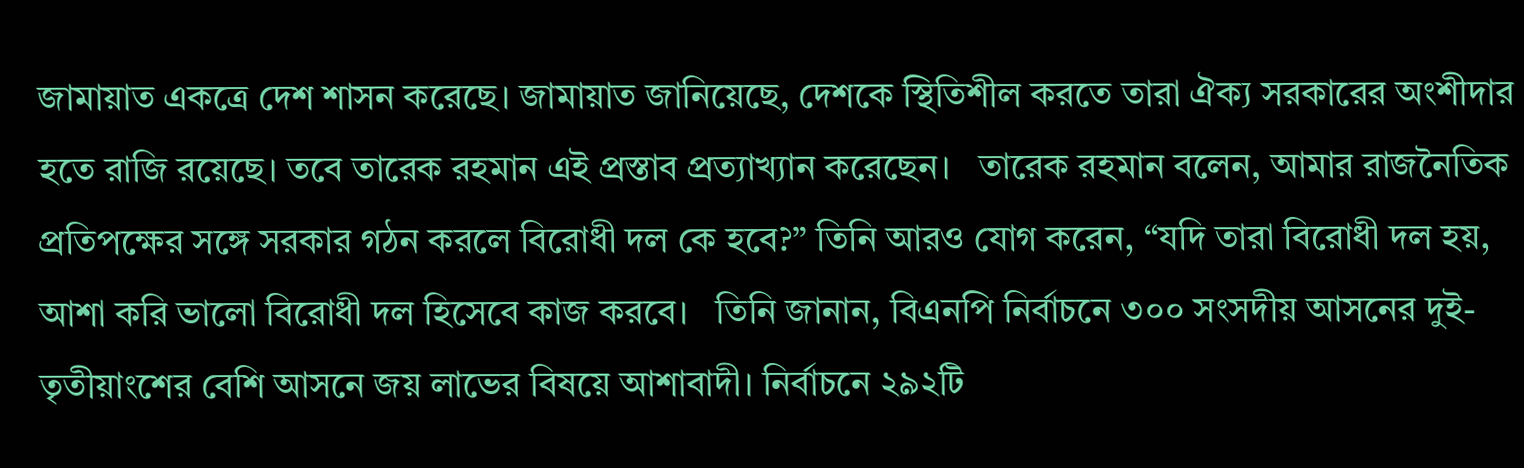জামায়াত একত্রে দেশ শাসন করেছে। জামায়াত জানিয়েছে, দেশকে স্থিতিশীল করতে তারা ঐক্য সরকারের অংশীদার হতে রাজি রয়েছে। তবে তারেক রহমান এই প্রস্তাব প্রত্যাখ্যান করেছেন।   তারেক রহমান বলেন, আমার রাজনৈতিক প্রতিপক্ষের সঙ্গে সরকার গঠন করলে বিরোধী দল কে হবে?” তিনি আরও যোগ করেন, “যদি তারা বিরোধী দল হয়, আশা করি ভালো বিরোধী দল হিসেবে কাজ করবে।   তিনি জানান, বিএনপি নির্বাচনে ৩০০ সংসদীয় আসনের দুই-তৃতীয়াংশের বেশি আসনে জয় লাভের বিষয়ে আশাবাদী। নির্বাচনে ২৯২টি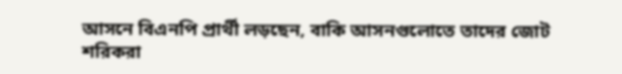আসনে বিএনপি প্রার্থী লড়ছেন, বাকি আসনগুলোতে তাদের জোট শরিকরা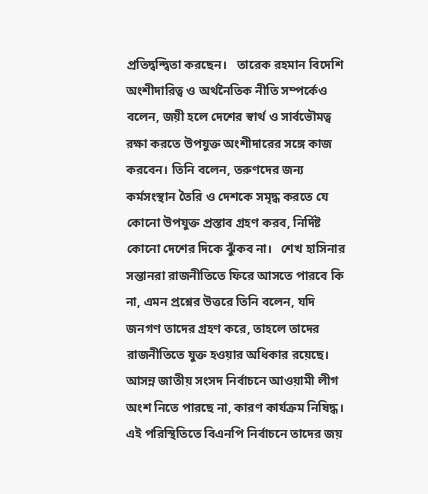প্রতিদ্বন্দ্বিতা করছেন।   তারেক রহমান বিদেশি অংশীদারিত্ব ও অর্থনৈতিক নীতি সম্পর্কেও বলেন, জয়ী হলে দেশের স্বার্থ ও সার্বভৌমত্ব রক্ষা করতে উপযুক্ত অংশীদারের সঙ্গে কাজ করবেন। তিনি বলেন, তরুণদের জন্য কর্মসংস্থান তৈরি ও দেশকে সমৃদ্ধ করতে যে কোনো উপযুক্ত প্রস্তাব গ্রহণ করব, নির্দিষ্ট কোনো দেশের দিকে ঝুঁকব না।   শেখ হাসিনার সন্তানরা রাজনীতিতে ফিরে আসতে পারবে কি না, এমন প্রশ্নের উত্তরে তিনি বলেন, যদি জনগণ তাদের গ্রহণ করে, তাহলে তাদের রাজনীতিতে যুক্ত হওয়ার অধিকার রয়েছে।   আসন্ন জাতীয় সংসদ নির্বাচনে আওয়ামী লীগ অংশ নিতে পারছে না, কারণ কার্যক্রম নিষিদ্ধ। এই পরিস্থিতিতে বিএনপি নির্বাচনে তাদের জয়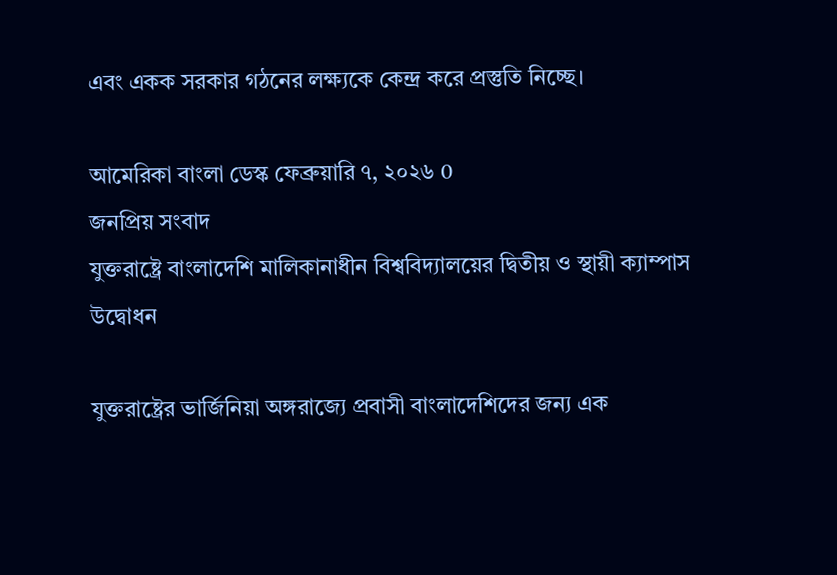এবং একক সরকার গঠনের লক্ষ্যকে কেন্দ্র করে প্রস্তুতি নিচ্ছে।

আমেরিকা বাংলা ডেস্ক ফেব্রুয়ারি ৭, ২০২৬ 0
জনপ্রিয় সংবাদ
যুক্তরাষ্ট্রে বাংলাদেশি মালিকানাধীন বিশ্ববিদ্যালয়ের দ্বিতীয় ও স্থায়ী ক্যাম্পাস উদ্বোধন

যুক্তরাষ্ট্রের ভার্জিনিয়া অঙ্গরাজ্যে প্রবাসী বাংলাদেশিদের জন্য এক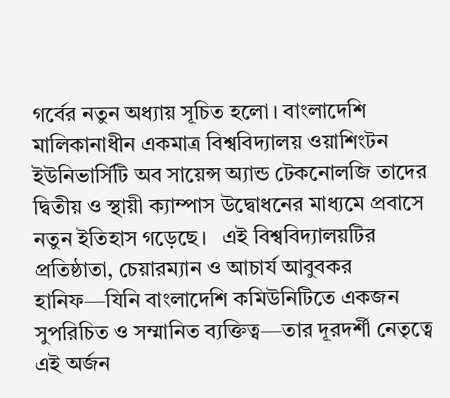গর্বের নতুন অধ্যায় সূচিত হলো। বাংলাদেশি মালিকানাধীন একমাত্র বিশ্ববিদ্যালয় ওয়াশিংটন ইউনিভার্সিটি অব সায়েন্স অ্যান্ড টেকনোলজি তাদের দ্বিতীয় ও স্থায়ী ক্যাম্পাস উদ্বোধনের মাধ্যমে প্রবাসে নতুন ইতিহাস গড়েছে।   এই বিশ্ববিদ্যালয়টির প্রতিষ্ঠাতা, চেয়ারম্যান ও আচার্য আবুবকর হানিফ—যিনি বাংলাদেশি কমিউনিটিতে একজন সুপরিচিত ও সম্মানিত ব্যক্তিত্ব—তার দূরদর্শী নেতৃত্বে এই অর্জন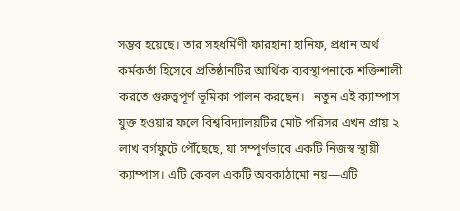সম্ভব হয়েছে। তার সহধর্মিণী ফারহানা হানিফ, প্রধান অর্থ কর্মকর্তা হিসেবে প্রতিষ্ঠানটির আর্থিক ব্যবস্থাপনাকে শক্তিশালী করতে গুরুত্বপূর্ণ ভূমিকা পালন করছেন।   নতুন এই ক্যাম্পাস যুক্ত হওয়ার ফলে বিশ্ববিদ্যালয়টির মোট পরিসর এখন প্রায় ২ লাখ বর্গফুটে পৌঁছেছে, যা সম্পূর্ণভাবে একটি নিজস্ব স্থায়ী ক্যাম্পাস। এটি কেবল একটি অবকাঠামো নয়—এটি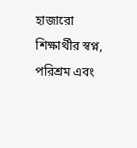হাজারো শিক্ষার্থীর স্বপ্ন, পরিশ্রম এবং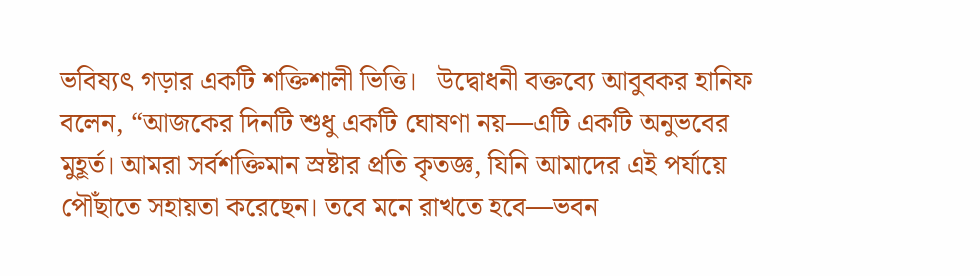ভবিষ্যৎ গড়ার একটি শক্তিশালী ভিত্তি।   উদ্বোধনী বক্তব্যে আবুবকর হানিফ বলেন, “আজকের দিনটি শুধু একটি ঘোষণা নয়—এটি একটি অনুভবের মুহূর্ত। আমরা সর্বশক্তিমান স্রষ্টার প্রতি কৃতজ্ঞ, যিনি আমাদের এই পর্যায়ে পৌঁছাতে সহায়তা করেছেন। তবে মনে রাখতে হবে—ভবন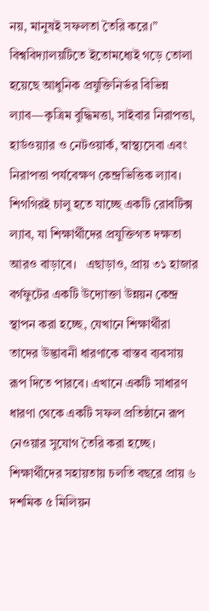নয়, মানুষই সফলতা তৈরি করে।”   বিশ্ববিদ্যালয়টিতে ইতোমধ্যেই গড়ে তোলা হয়েছে আধুনিক প্রযুক্তিনির্ভর বিভিন্ন ল্যাব—কৃত্রিম বুদ্ধিমত্তা, সাইবার নিরাপত্তা, হার্ডওয়্যার ও নেটওয়ার্ক, স্বাস্থ্যসেবা এবং নিরাপত্তা পর্যবেক্ষণ কেন্দ্রভিত্তিক ল্যাব। শিগগিরই চালু হতে যাচ্ছে একটি রোবটিক্স ল্যাব, যা শিক্ষার্থীদের প্রযুক্তিগত দক্ষতা আরও বাড়াবে।   এছাড়াও, প্রায় ৩১ হাজার বর্গফুটের একটি উদ্যোক্তা উন্নয়ন কেন্দ্র স্থাপন করা হচ্ছে, যেখানে শিক্ষার্থীরা তাদের উদ্ভাবনী ধারণাকে বাস্তব ব্যবসায় রূপ দিতে পারবে। এখানে একটি সাধারণ ধারণা থেকে একটি সফল প্রতিষ্ঠানে রূপ নেওয়ার সুযোগ তৈরি করা হচ্ছে।   শিক্ষার্থীদের সহায়তায় চলতি বছরে প্রায় ৬ দশমিক ৫ মিলিয়ন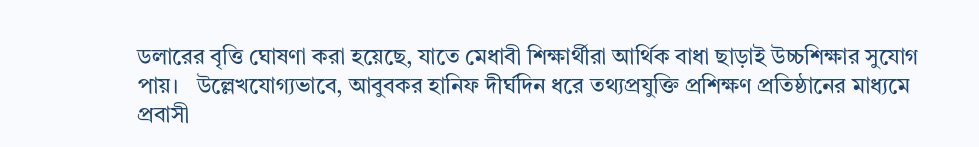ডলারের বৃত্তি ঘোষণা করা হয়েছে, যাতে মেধাবী শিক্ষার্থীরা আর্থিক বাধা ছাড়াই উচ্চশিক্ষার সুযোগ পায়।   উল্লেখযোগ্যভাবে, আবুবকর হানিফ দীর্ঘদিন ধরে তথ্যপ্রযুক্তি প্রশিক্ষণ প্রতিষ্ঠানের মাধ্যমে প্রবাসী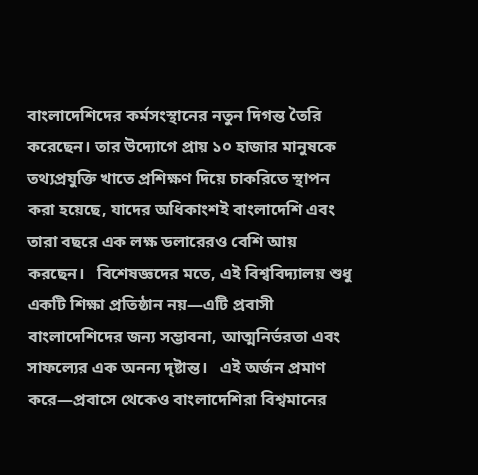বাংলাদেশিদের কর্মসংস্থানের নতুন দিগন্ত তৈরি করেছেন। তার উদ্যোগে প্রায় ১০ হাজার মানুষকে তথ্যপ্রযুক্তি খাতে প্রশিক্ষণ দিয়ে চাকরিতে স্থাপন করা হয়েছে, যাদের অধিকাংশই বাংলাদেশি এবং তারা বছরে এক লক্ষ ডলারেরও বেশি আয় করছেন।   বিশেষজ্ঞদের মতে, এই বিশ্ববিদ্যালয় শুধু একটি শিক্ষা প্রতিষ্ঠান নয়—এটি প্রবাসী বাংলাদেশিদের জন্য সম্ভাবনা, আত্মনির্ভরতা এবং সাফল্যের এক অনন্য দৃষ্টান্ত।   এই অর্জন প্রমাণ করে—প্রবাসে থেকেও বাংলাদেশিরা বিশ্বমানের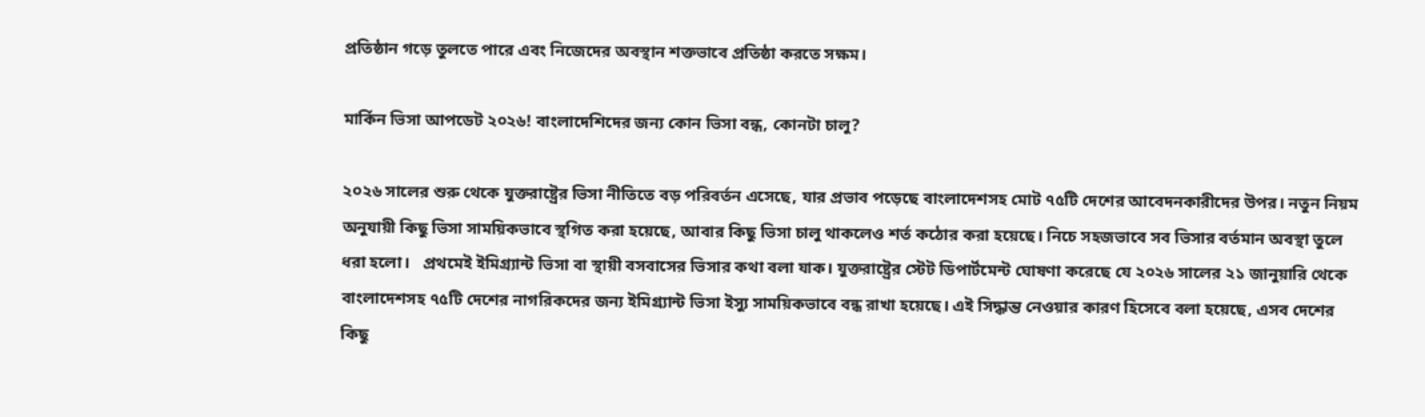প্রতিষ্ঠান গড়ে তুলতে পারে এবং নিজেদের অবস্থান শক্তভাবে প্রতিষ্ঠা করতে সক্ষম।

মার্কিন ভিসা আপডেট ২০২৬! বাংলাদেশিদের জন্য কোন ভিসা বন্ধ, কোনটা চালু?

২০২৬ সালের শুরু থেকে যুক্তরাষ্ট্রের ভিসা নীতিতে বড় পরিবর্তন এসেছে, যার প্রভাব পড়েছে বাংলাদেশসহ মোট ৭৫টি দেশের আবেদনকারীদের উপর। নতুন নিয়ম অনুযায়ী কিছু ভিসা সাময়িকভাবে স্থগিত করা হয়েছে, আবার কিছু ভিসা চালু থাকলেও শর্ত কঠোর করা হয়েছে। নিচে সহজভাবে সব ভিসার বর্তমান অবস্থা তুলে ধরা হলো।   প্রথমেই ইমিগ্র্যান্ট ভিসা বা স্থায়ী বসবাসের ভিসার কথা বলা যাক। যুক্তরাষ্ট্রের স্টেট ডিপার্টমেন্ট ঘোষণা করেছে যে ২০২৬ সালের ২১ জানুয়ারি থেকে বাংলাদেশসহ ৭৫টি দেশের নাগরিকদের জন্য ইমিগ্র্যান্ট ভিসা ইস্যু সাময়িকভাবে বন্ধ রাখা হয়েছে। এই সিদ্ধান্ত নেওয়ার কারণ হিসেবে বলা হয়েছে, এসব দেশের কিছু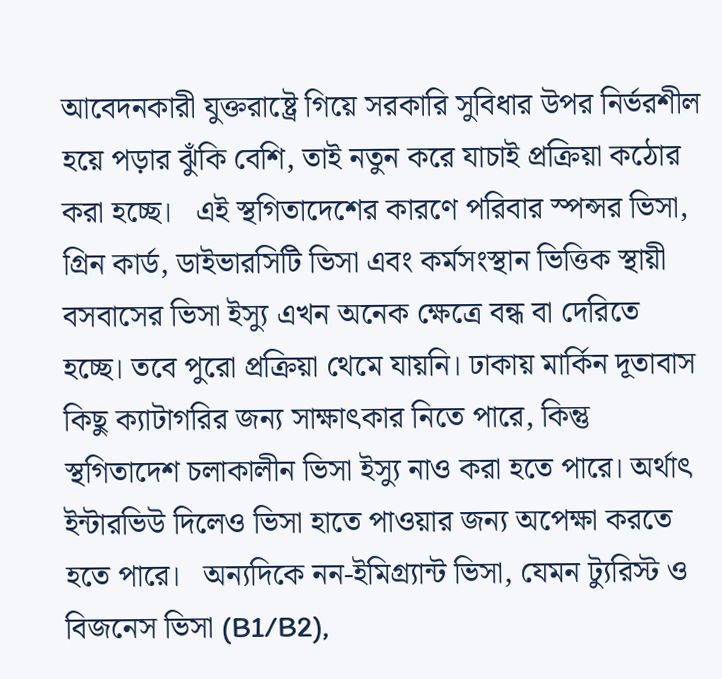আবেদনকারী যুক্তরাষ্ট্রে গিয়ে সরকারি সুবিধার উপর নির্ভরশীল হয়ে পড়ার ঝুঁকি বেশি, তাই নতুন করে যাচাই প্রক্রিয়া কঠোর করা হচ্ছে।   এই স্থগিতাদেশের কারণে পরিবার স্পন্সর ভিসা, গ্রিন কার্ড, ডাইভারসিটি ভিসা এবং কর্মসংস্থান ভিত্তিক স্থায়ী বসবাসের ভিসা ইস্যু এখন অনেক ক্ষেত্রে বন্ধ বা দেরিতে হচ্ছে। তবে পুরো প্রক্রিয়া থেমে যায়নি। ঢাকায় মার্কিন দূতাবাস কিছু ক্যাটাগরির জন্য সাক্ষাৎকার নিতে পারে, কিন্তু স্থগিতাদেশ চলাকালীন ভিসা ইস্যু নাও করা হতে পারে। অর্থাৎ ইন্টারভিউ দিলেও ভিসা হাতে পাওয়ার জন্য অপেক্ষা করতে হতে পারে।   অন্যদিকে নন-ইমিগ্র্যান্ট ভিসা, যেমন ট্যুরিস্ট ও বিজনেস ভিসা (B1/B2),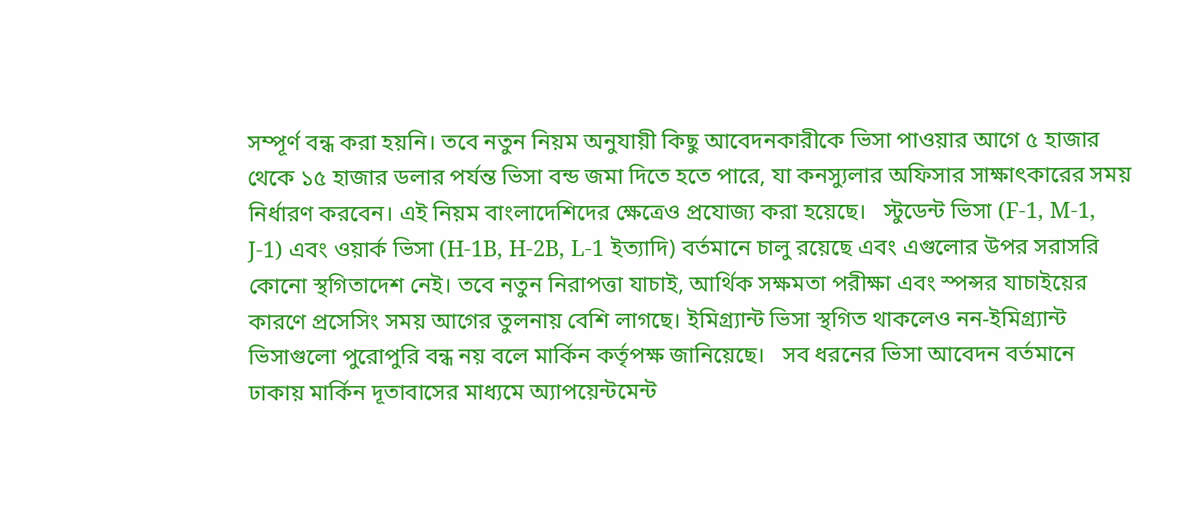সম্পূর্ণ বন্ধ করা হয়নি। তবে নতুন নিয়ম অনুযায়ী কিছু আবেদনকারীকে ভিসা পাওয়ার আগে ৫ হাজার থেকে ১৫ হাজার ডলার পর্যন্ত ভিসা বন্ড জমা দিতে হতে পারে, যা কনস্যুলার অফিসার সাক্ষাৎকারের সময় নির্ধারণ করবেন। এই নিয়ম বাংলাদেশিদের ক্ষেত্রেও প্রযোজ্য করা হয়েছে।   স্টুডেন্ট ভিসা (F-1, M-1, J-1) এবং ওয়ার্ক ভিসা (H-1B, H-2B, L-1 ইত্যাদি) বর্তমানে চালু রয়েছে এবং এগুলোর উপর সরাসরি কোনো স্থগিতাদেশ নেই। তবে নতুন নিরাপত্তা যাচাই, আর্থিক সক্ষমতা পরীক্ষা এবং স্পন্সর যাচাইয়ের কারণে প্রসেসিং সময় আগের তুলনায় বেশি লাগছে। ইমিগ্র্যান্ট ভিসা স্থগিত থাকলেও নন-ইমিগ্র্যান্ট ভিসাগুলো পুরোপুরি বন্ধ নয় বলে মার্কিন কর্তৃপক্ষ জানিয়েছে।   সব ধরনের ভিসা আবেদন বর্তমানে ঢাকায় মার্কিন দূতাবাসের মাধ্যমে অ্যাপয়েন্টমেন্ট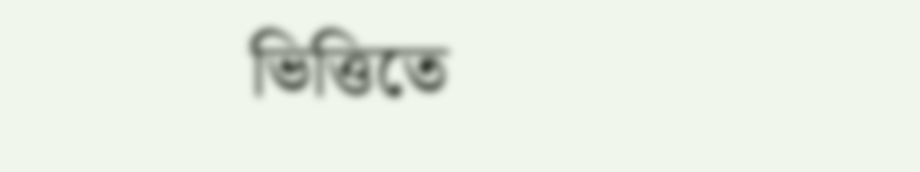ভিত্তিতে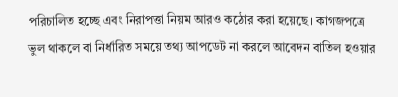পরিচালিত হচ্ছে এবং নিরাপত্তা নিয়ম আরও কঠোর করা হয়েছে। কাগজপত্রে ভুল থাকলে বা নির্ধারিত সময়ে তথ্য আপডেট না করলে আবেদন বাতিল হওয়ার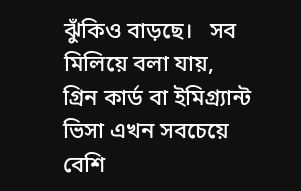ঝুঁকিও বাড়ছে।   সব মিলিয়ে বলা যায়, গ্রিন কার্ড বা ইমিগ্র্যান্ট ভিসা এখন সবচেয়ে বেশি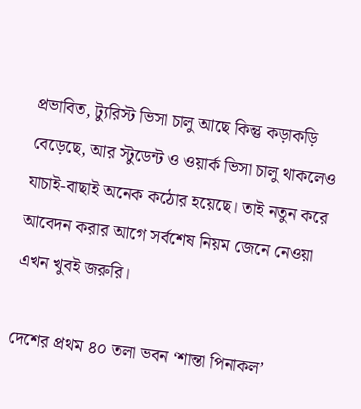প্রভাবিত, ট্যুরিস্ট ভিসা চালু আছে কিন্তু কড়াকড়ি বেড়েছে, আর স্টুডেন্ট ও ওয়ার্ক ভিসা চালু থাকলেও যাচাই-বাছাই অনেক কঠোর হয়েছে। তাই নতুন করে আবেদন করার আগে সর্বশেষ নিয়ম জেনে নেওয়া এখন খুবই জরুরি।

দেশের প্রথম ৪০ তলা ভবন ‘শান্তা পিনাকল’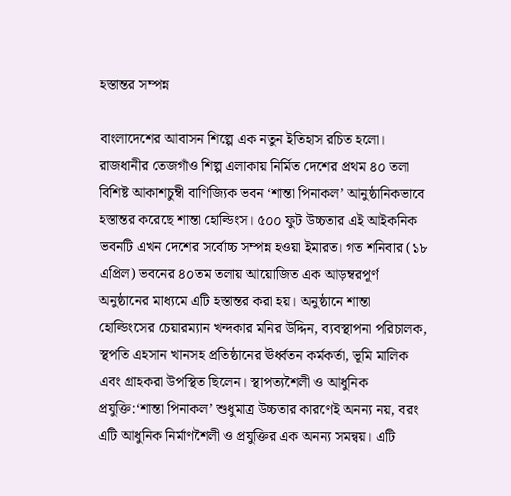হস্তান্তর সম্পন্ন

বাংলাদেশের আবাসন শিল্পে এক নতুন ইতিহাস রচিত হলো। রাজধানীর তেজগাঁও শিল্প এলাকায় নির্মিত দেশের প্রথম ৪০ তলা বিশিষ্ট আকাশচুম্বী বাণিজ্যিক ভবন ‘শান্তা পিনাকল’ আনুষ্ঠানিকভাবে হস্তান্তর করেছে শান্তা হোল্ডিংস। ৫০০ ফুট উচ্চতার এই আইকনিক ভবনটি এখন দেশের সর্বোচ্চ সম্পন্ন হওয়া ইমারত। গত শনিবার (১৮ এপ্রিল) ভবনের ৪০তম তলায় আয়োজিত এক আড়ম্বরপূর্ণ অনুষ্ঠানের মাধ্যমে এটি হস্তান্তর করা হয়। অনুষ্ঠানে শান্তা হোল্ডিংসের চেয়ারম্যান খন্দকার মনির উদ্দিন, ব্যবস্থাপনা পরিচালক, স্থপতি এহসান খানসহ প্রতিষ্ঠানের ঊর্ধ্বতন কর্মকর্তা, ভূমি মালিক এবং গ্রাহকরা উপস্থিত ছিলেন। স্থাপত্যশৈলী ও আধুনিক প্রযুক্তি:‘শান্তা পিনাকল’ শুধুমাত্র উচ্চতার কারণেই অনন্য নয়, বরং এটি আধুনিক নির্মাণশৈলী ও প্রযুক্তির এক অনন্য সমন্বয়। এটি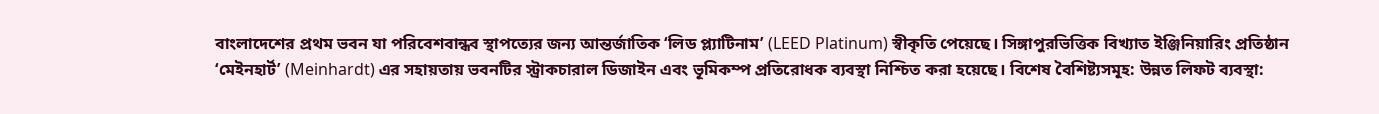বাংলাদেশের প্রথম ভবন যা পরিবেশবান্ধব স্থাপত্যের জন্য আন্তর্জাতিক ‘লিড প্ল্যাটিনাম’ (LEED Platinum) স্বীকৃতি পেয়েছে। সিঙ্গাপুরভিত্তিক বিখ্যাত ইঞ্জিনিয়ারিং প্রতিষ্ঠান ‘মেইনহার্ট’ (Meinhardt) এর সহায়তায় ভবনটির স্ট্রাকচারাল ডিজাইন এবং ভূমিকম্প প্রতিরোধক ব্যবস্থা নিশ্চিত করা হয়েছে। বিশেষ বৈশিষ্ট্যসমূহ: উন্নত লিফট ব্যবস্থা: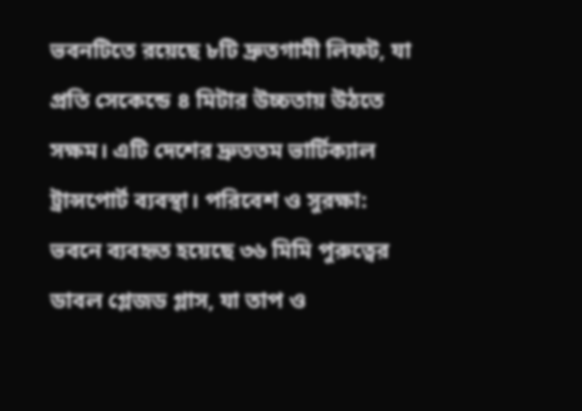ভবনটিতে রয়েছে ৮টি দ্রুতগামী লিফট, যা প্রতি সেকেন্ডে ৪ মিটার উচ্চতায় উঠতে সক্ষম। এটি দেশের দ্রুততম ভার্টিক্যাল ট্রান্সপোর্ট ব্যবস্থা। পরিবেশ ও সুরক্ষা: ভবনে ব্যবহৃত হয়েছে ৩৬ মিমি পুরুত্বের ডাবল গ্লেজড গ্লাস, যা তাপ ও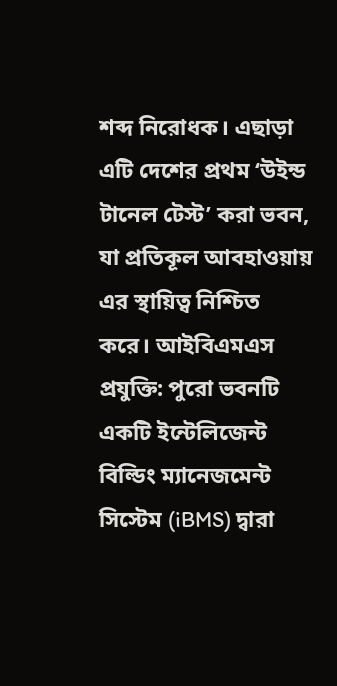শব্দ নিরোধক। এছাড়া এটি দেশের প্রথম ‘উইন্ড টানেল টেস্ট’ করা ভবন, যা প্রতিকূল আবহাওয়ায় এর স্থায়িত্ব নিশ্চিত করে। আইবিএমএস প্রযুক্তি: পুরো ভবনটি একটি ইন্টেলিজেন্ট বিল্ডিং ম্যানেজমেন্ট সিস্টেম (iBMS) দ্বারা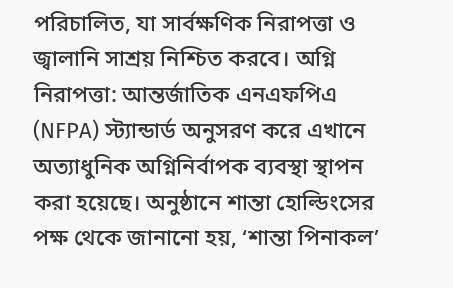পরিচালিত, যা সার্বক্ষণিক নিরাপত্তা ও জ্বালানি সাশ্রয় নিশ্চিত করবে। অগ্নি নিরাপত্তা: আন্তর্জাতিক এনএফপিএ (NFPA) স্ট্যান্ডার্ড অনুসরণ করে এখানে অত্যাধুনিক অগ্নিনির্বাপক ব্যবস্থা স্থাপন করা হয়েছে। অনুষ্ঠানে শান্তা হোল্ডিংসের পক্ষ থেকে জানানো হয়, ‘শান্তা পিনাকল’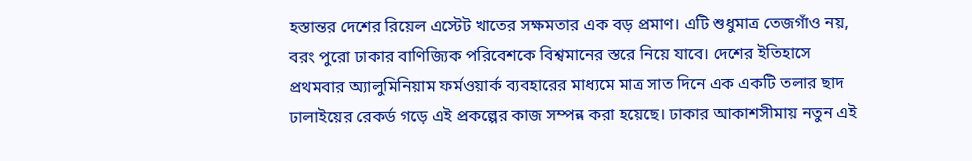হস্তান্তর দেশের রিয়েল এস্টেট খাতের সক্ষমতার এক বড় প্রমাণ। এটি শুধুমাত্র তেজগাঁও নয়, বরং পুরো ঢাকার বাণিজ্যিক পরিবেশকে বিশ্বমানের স্তরে নিয়ে যাবে। দেশের ইতিহাসে প্রথমবার অ্যালুমিনিয়াম ফর্মওয়ার্ক ব্যবহারের মাধ্যমে মাত্র সাত দিনে এক একটি তলার ছাদ ঢালাইয়ের রেকর্ড গড়ে এই প্রকল্পের কাজ সম্পন্ন করা হয়েছে। ঢাকার আকাশসীমায় নতুন এই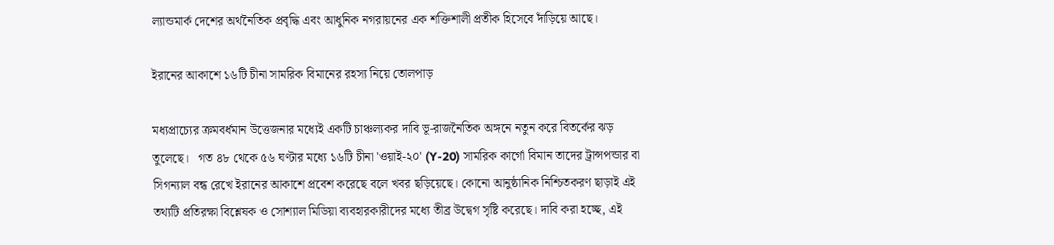ল্যান্ডমার্ক দেশের অর্থনৈতিক প্রবৃদ্ধি এবং আধুনিক নগরায়নের এক শক্তিশালী প্রতীক হিসেবে দাঁড়িয়ে আছে।

ইরানের আকাশে ১৬টি চীনা সামরিক বিমানের রহস্য নিয়ে তোলপাড়

মধ্যপ্রাচ্যের ক্রমবর্ধমান উত্তেজনার মধ্যেই একটি চাঞ্চল্যকর দাবি ভূ-রাজনৈতিক অঙ্গনে নতুন করে বিতর্কের ঝড় তুলেছে।   গত ৪৮ থেকে ৫৬ ঘণ্টার মধ্যে ১৬টি চীনা 'ওয়াই-২০' (Y-20) সামরিক কার্গো বিমান তাদের ট্রান্সপন্ডার বা সিগন্যাল বন্ধ রেখে ইরানের আকাশে প্রবেশ করেছে বলে খবর ছড়িয়েছে। কোনো আনুষ্ঠানিক নিশ্চিতকরণ ছাড়াই এই তথ্যটি প্রতিরক্ষা বিশ্লেষক ও সোশ্যাল মিডিয়া ব্যবহারকারীদের মধ্যে তীব্র উদ্বেগ সৃষ্টি করেছে। দাবি করা হচ্ছে, এই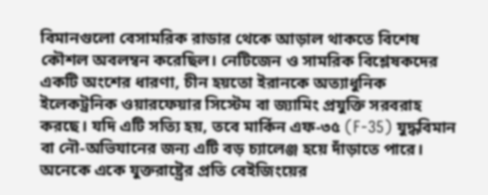বিমানগুলো বেসামরিক রাডার থেকে আড়াল থাকতে বিশেষ কৌশল অবলম্বন করেছিল। নেটিজেন ও সামরিক বিশ্লেষকদের একটি অংশের ধারণা, চীন হয়তো ইরানকে অত্যাধুনিক ইলেকট্রনিক ওয়ারফেয়ার সিস্টেম বা জ্যামিং প্রযুক্তি সরবরাহ করছে। যদি এটি সত্যি হয়, তবে মার্কিন এফ-৩৫ (F-35) যুদ্ধবিমান বা নৌ-অভিযানের জন্য এটি বড় চ্যালেঞ্জ হয়ে দাঁড়াতে পারে। অনেকে একে যুক্তরাষ্ট্রের প্রতি বেইজিংয়ের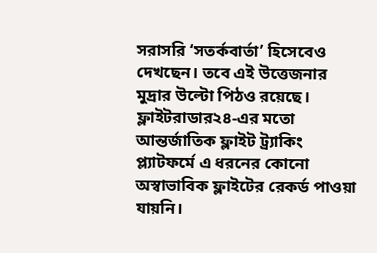সরাসরি ‘সতর্কবার্তা’ হিসেবেও দেখছেন। তবে এই উত্তেজনার মুদ্রার উল্টো পিঠও রয়েছে। ফ্লাইটরাডার২৪-এর মতো আন্তর্জাতিক ফ্লাইট ট্র্যাকিং প্ল্যাটফর্মে এ ধরনের কোনো অস্বাভাবিক ফ্লাইটের রেকর্ড পাওয়া যায়নি।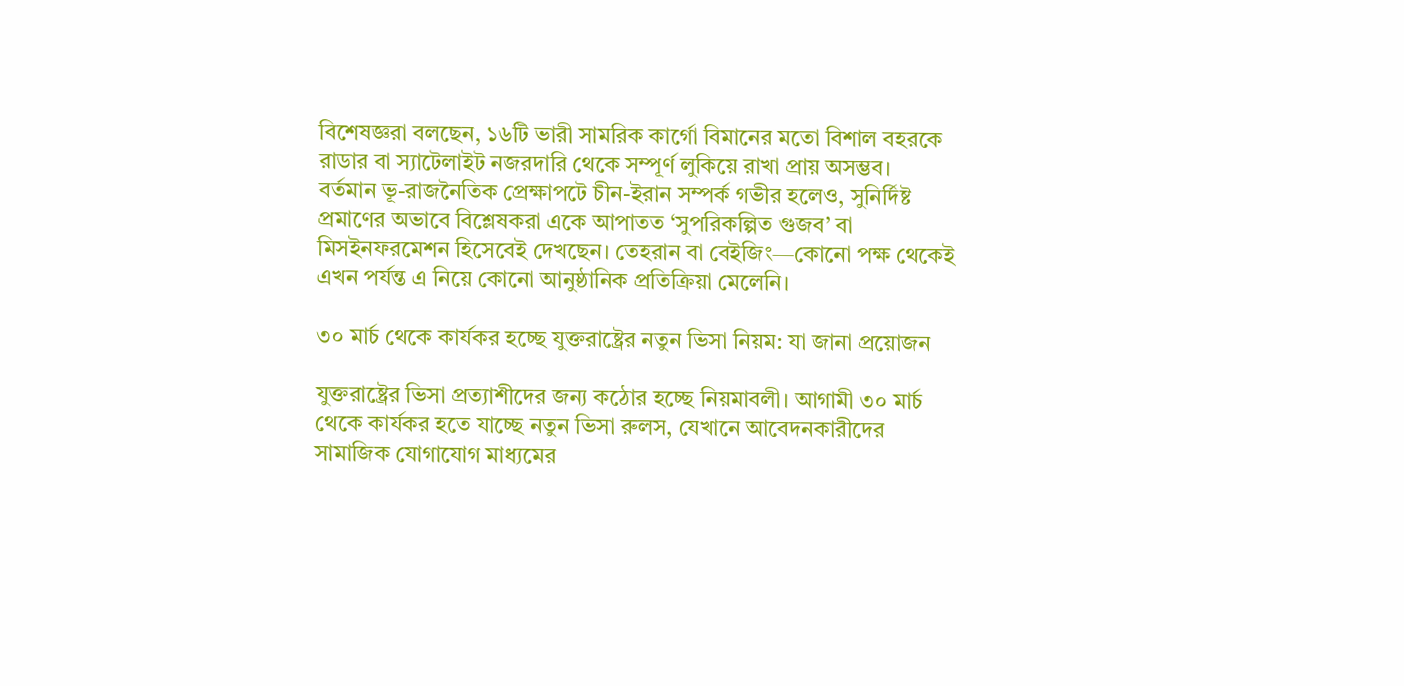বিশেষজ্ঞরা বলছেন, ১৬টি ভারী সামরিক কার্গো বিমানের মতো বিশাল বহরকে রাডার বা স্যাটেলাইট নজরদারি থেকে সম্পূর্ণ লুকিয়ে রাখা প্রায় অসম্ভব।  বর্তমান ভূ-রাজনৈতিক প্রেক্ষাপটে চীন-ইরান সম্পর্ক গভীর হলেও, সুনির্দিষ্ট প্রমাণের অভাবে বিশ্লেষকরা একে আপাতত ‘সুপরিকল্পিত গুজব’ বা মিসইনফরমেশন হিসেবেই দেখছেন। তেহরান বা বেইজিং—কোনো পক্ষ থেকেই এখন পর্যন্ত এ নিয়ে কোনো আনুষ্ঠানিক প্রতিক্রিয়া মেলেনি।

৩০ মার্চ থেকে কার্যকর হচ্ছে যুক্তরাষ্ট্রের নতুন ভিসা নিয়ম: যা জানা প্রয়োজন

যুক্তরাষ্ট্রের ভিসা প্রত্যাশীদের জন্য কঠোর হচ্ছে নিয়মাবলী। আগামী ৩০ মার্চ থেকে কার্যকর হতে যাচ্ছে নতুন ভিসা রুলস, যেখানে আবেদনকারীদের সামাজিক যোগাযোগ মাধ্যমের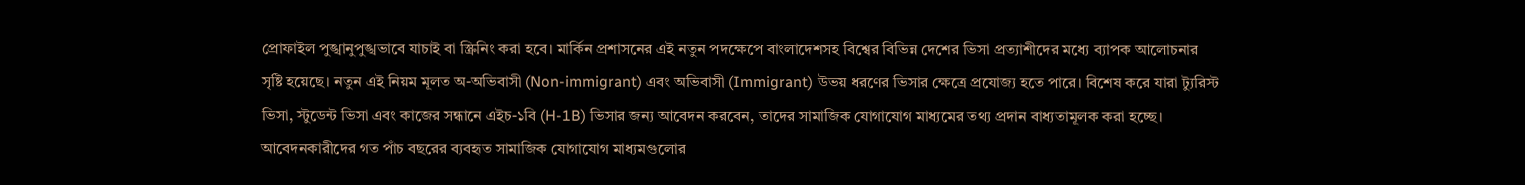প্রোফাইল পুঙ্খানুপুঙ্খভাবে যাচাই বা স্ক্রিনিং করা হবে। মার্কিন প্রশাসনের এই নতুন পদক্ষেপে বাংলাদেশসহ বিশ্বের বিভিন্ন দেশের ভিসা প্রত্যাশীদের মধ্যে ব্যাপক আলোচনার সৃষ্টি হয়েছে। নতুন এই নিয়ম মূলত অ-অভিবাসী (Non-immigrant) এবং অভিবাসী (Immigrant) উভয় ধরণের ভিসার ক্ষেত্রে প্রযোজ্য হতে পারে। বিশেষ করে যারা ট্যুরিস্ট ভিসা, স্টুডেন্ট ভিসা এবং কাজের সন্ধানে এইচ-১বি (H-1B) ভিসার জন্য আবেদন করবেন, তাদের সামাজিক যোগাযোগ মাধ্যমের তথ্য প্রদান বাধ্যতামূলক করা হচ্ছে। আবেদনকারীদের গত পাঁচ বছরের ব্যবহৃত সামাজিক যোগাযোগ মাধ্যমগুলোর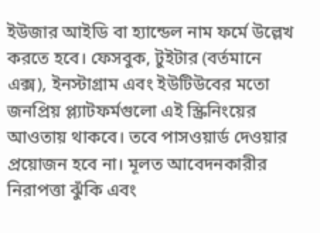ইউজার আইডি বা হ্যান্ডেল নাম ফর্মে উল্লেখ করতে হবে। ফেসবুক, টুইটার (বর্তমানে এক্স), ইনস্টাগ্রাম এবং ইউটিউবের মতো জনপ্রিয় প্ল্যাটফর্মগুলো এই স্ক্রিনিংয়ের আওতায় থাকবে। তবে পাসওয়ার্ড দেওয়ার প্রয়োজন হবে না। মূলত আবেদনকারীর নিরাপত্তা ঝুঁকি এবং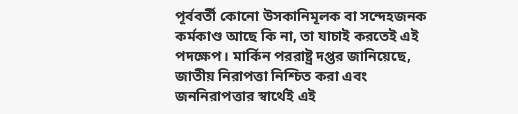পূর্ববর্তী কোনো উসকানিমূলক বা সন্দেহজনক কর্মকাণ্ড আছে কি না, তা যাচাই করতেই এই পদক্ষেপ। মার্কিন পররাষ্ট্র দপ্তর জানিয়েছে, জাতীয় নিরাপত্তা নিশ্চিত করা এবং জননিরাপত্তার স্বার্থেই এই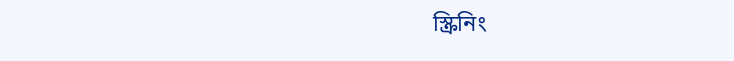স্ক্রিনিং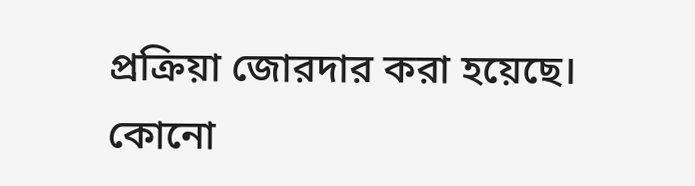প্রক্রিয়া জোরদার করা হয়েছে। কোনো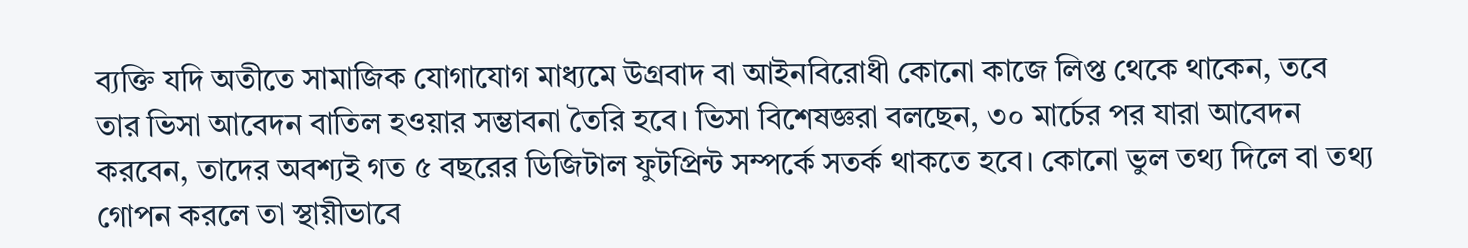ব্যক্তি যদি অতীতে সামাজিক যোগাযোগ মাধ্যমে উগ্রবাদ বা আইনবিরোধী কোনো কাজে লিপ্ত থেকে থাকেন, তবে তার ভিসা আবেদন বাতিল হওয়ার সম্ভাবনা তৈরি হবে। ভিসা বিশেষজ্ঞরা বলছেন, ৩০ মার্চের পর যারা আবেদন করবেন, তাদের অবশ্যই গত ৫ বছরের ডিজিটাল ফুটপ্রিন্ট সম্পর্কে সতর্ক থাকতে হবে। কোনো ভুল তথ্য দিলে বা তথ্য গোপন করলে তা স্থায়ীভাবে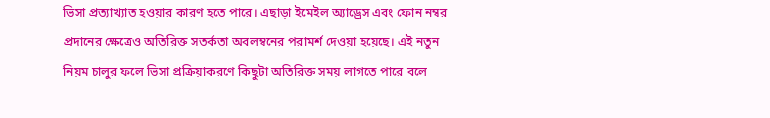ভিসা প্রত্যাখ্যাত হওয়ার কারণ হতে পারে। এছাড়া ইমেইল অ্যাড্রেস এবং ফোন নম্বর প্রদানের ক্ষেত্রেও অতিরিক্ত সতর্কতা অবলম্বনের পরামর্শ দেওয়া হয়েছে। এই নতুন নিয়ম চালুর ফলে ভিসা প্রক্রিয়াকরণে কিছুটা অতিরিক্ত সময় লাগতে পারে বলে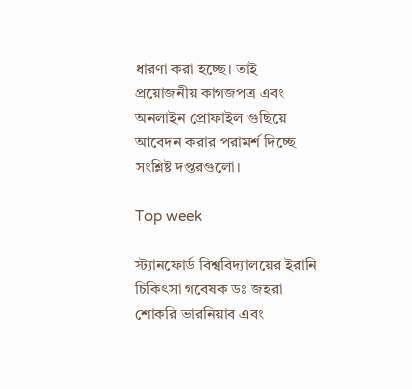ধারণা করা হচ্ছে। তাই প্রয়োজনীয় কাগজপত্র এবং অনলাইন প্রোফাইল গুছিয়ে আবেদন করার পরামর্শ দিচ্ছে সংশ্লিষ্ট দপ্তরগুলো।

Top week

স্ট্যানফোর্ড বিশ্ববিদ্যালয়ের ইরানি চিকিৎসা গবেষক ডঃ জহরা শোকরি ভারনিয়াব এবং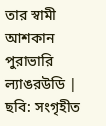তার স্বামী আশকান পুরাভারি ল্যাঙরউডি | ছবি: সংগৃহীত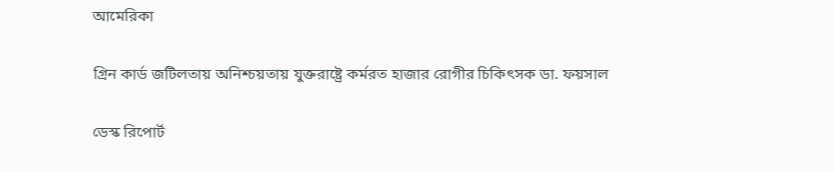আমেরিকা

গ্রিন কার্ড জটিলতায় অনিশ্চয়তায় যুক্তরাষ্ট্রে কর্মরত হাজার রোগীর চিকিৎসক ডা. ফয়সাল

ডেস্ক রিপোর্ট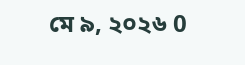মে ৯, ২০২৬ 0